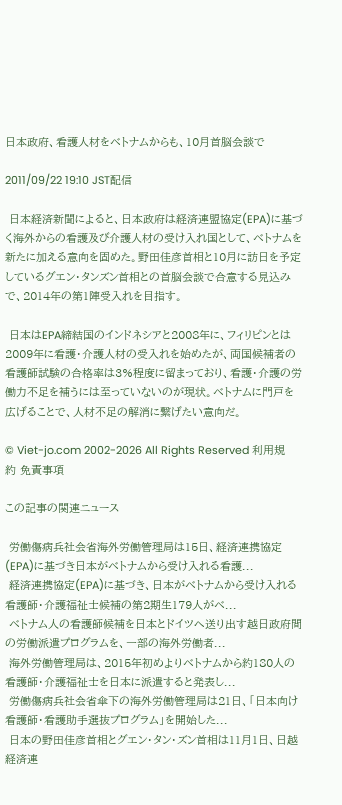日本政府、看護人材をベトナムからも、10月首脳会談で

2011/09/22 19:10 JST配信

 日本経済新聞によると、日本政府は経済連盟協定(EPA)に基づく海外からの看護及び介護人材の受け入れ国として、ベトナムを新たに加える意向を固めた。野田佳彦首相と10月に訪日を予定しているグエン・タンズン首相との首脳会談で合意する見込みで、2014年の第1陣受入れを目指す。

 日本はEPA締結国のインドネシアと2008年に、フィリピンとは2009年に看護・介護人材の受入れを始めたが、両国候補者の看護師試験の合格率は3%程度に留まっており、看護・介護の労働力不足を補うには至っていないのが現状。ベトナムに門戸を広げることで、人材不足の解消に繋げたい意向だ。

© Viet-jo.com 2002-2026 All Rights Reserved 利用規約 免責事項

この記事の関連ニュース

 労働傷病兵社会省海外労働管理局は15日、経済連携協定(EPA)に基づき日本がベトナムから受け入れる看護...
 経済連携協定(EPA)に基づき、日本がベトナムから受け入れる看護師・介護福祉士候補の第2期生179人がベ...
 ベトナム人の看護師候補を日本とドイツへ送り出す越日政府間の労働派遣プログラムを、一部の海外労働者...
 海外労働管理局は、2015年初めよりベトナムから約180人の看護師・介護福祉士を日本に派遣すると発表し...
 労働傷病兵社会省傘下の海外労働管理局は21日、「日本向け看護師・看護助手選抜プログラム」を開始した...
 日本の野田佳彦首相とグエン・タン・ズン首相は11月1日、日越経済連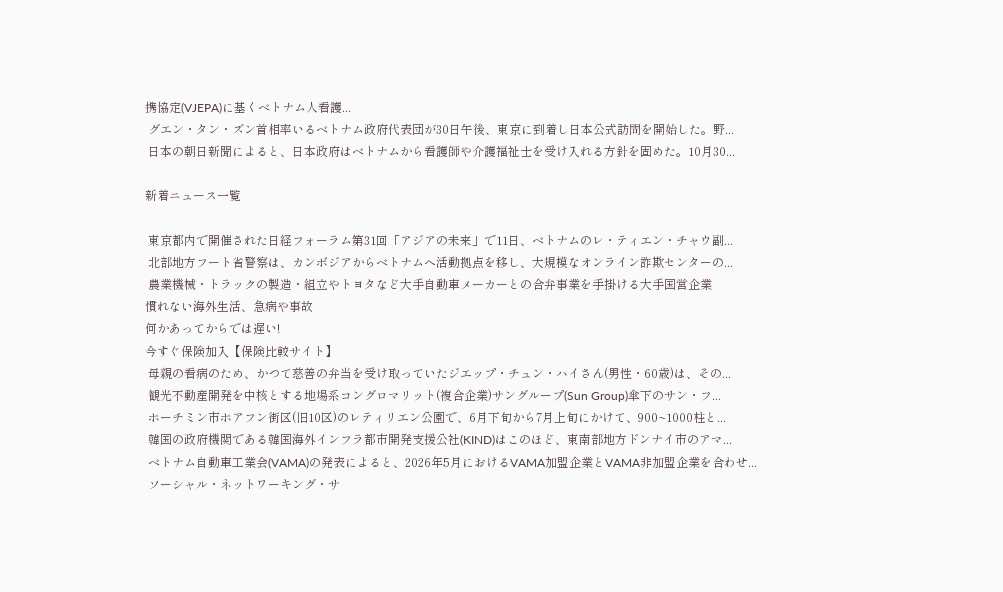携協定(VJEPA)に基くベトナム人看護...
 グエン・タン・ズン首相率いるベトナム政府代表団が30日午後、東京に到着し日本公式訪問を開始した。野...
 日本の朝日新聞によると、日本政府はベトナムから看護師や介護福祉士を受け入れる方針を固めた。10月30...

新着ニュース一覧

 東京都内で開催された日経フォーラム第31回「アジアの未来」で11日、ベトナムのレ・ティエン・チャウ副...
 北部地方フート省警察は、カンボジアからベトナムへ活動拠点を移し、大規模なオンライン詐欺センターの...
 農業機械・トラックの製造・組立やトヨタなど大手自動車メーカーとの合弁事業を手掛ける大手国営企業
慣れない海外生活、急病や事故
何かあってからでは遅い!
今すぐ保険加入【保険比較サイト】
 母親の看病のため、かつて慈善の弁当を受け取っていたジエップ・チュン・ハイさん(男性・60歳)は、その...
 観光不動産開発を中核とする地場系コングロマリット(複合企業)サングループ(Sun Group)傘下のサン・フ...
 ホーチミン市ホアフン街区(旧10区)のレティリエン公園で、6月下旬から7月上旬にかけて、900~1000柱と...
 韓国の政府機関である韓国海外インフラ都市開発支援公社(KIND)はこのほど、東南部地方ドンナイ市のアマ...
 ベトナム自動車工業会(VAMA)の発表によると、2026年5月におけるVAMA加盟企業とVAMA非加盟企業を合わせ...
 ソーシャル・ネットワーキング・サ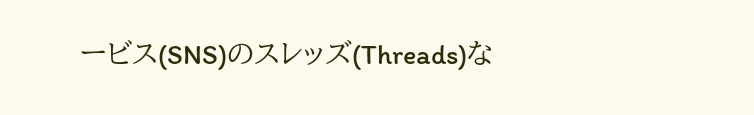ービス(SNS)のスレッズ(Threads)な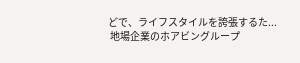どで、ライフスタイルを誇張するた...
 地場企業のホアビングループ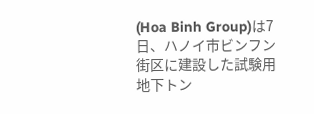(Hoa Binh Group)は7日、ハノイ市ビンフン街区に建設した試験用地下トン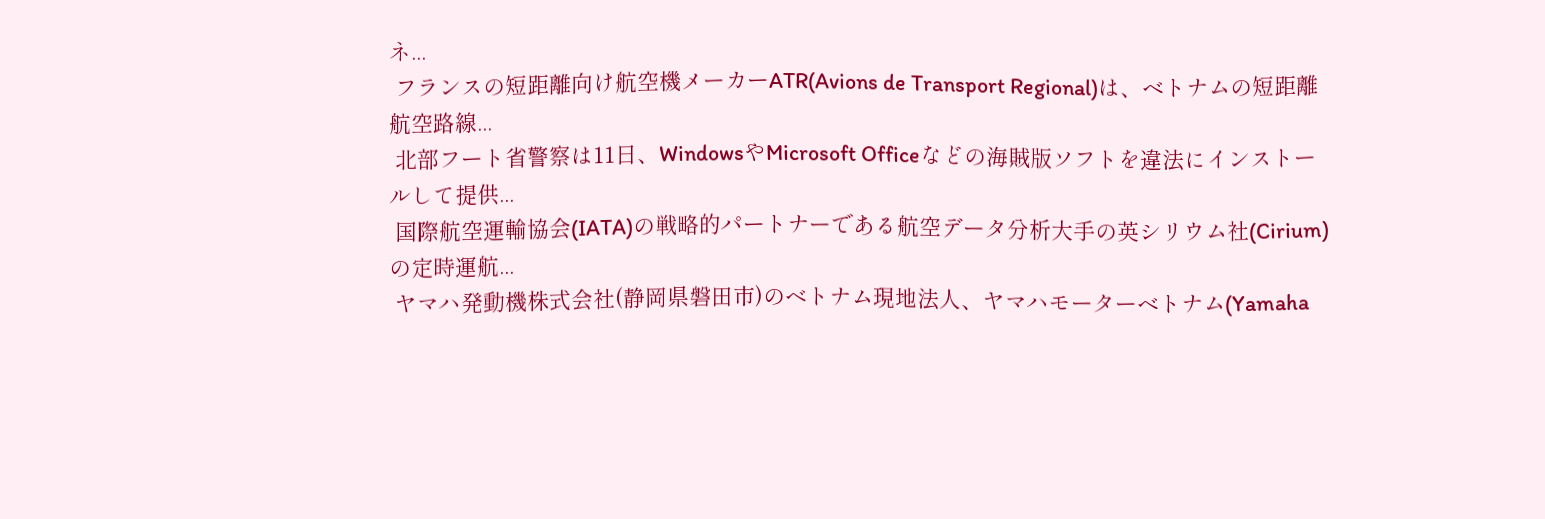ネ...
 フランスの短距離向け航空機メーカーATR(Avions de Transport Regional)は、ベトナムの短距離航空路線...
 北部フート省警察は11日、WindowsやMicrosoft Officeなどの海賊版ソフトを違法にインストールして提供...
 国際航空運輸協会(IATA)の戦略的パートナーである航空データ分析大手の英シリウム社(Cirium)の定時運航...
 ヤマハ発動機株式会社(静岡県磐田市)のベトナム現地法人、ヤマハモーターベトナム(Yamaha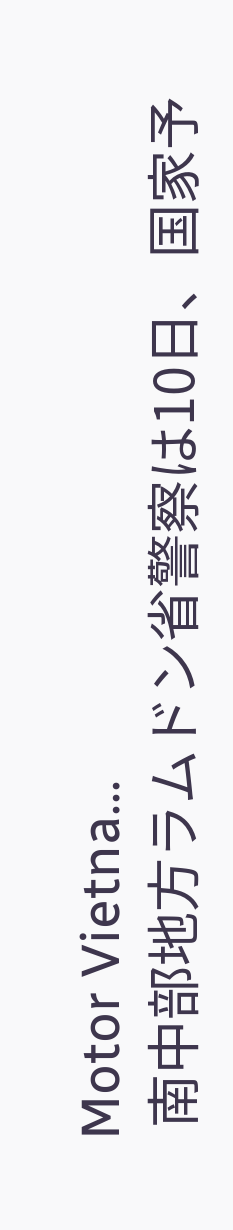Motor Vietna...
 南中部地方ラムドン省警察は10日、国家予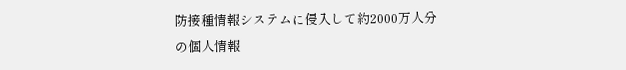防接種情報システムに侵入して約2000万人分の個人情報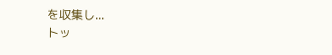を収集し...
トッ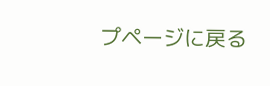プページに戻る